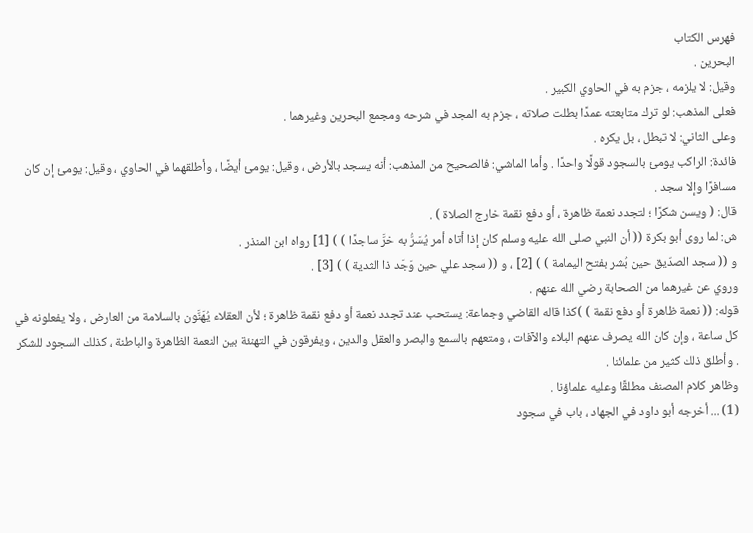فهرس الكتاب
البحرين .
وقيل: لا يلزمه ، جزم به في الحاوي الكبير .
فعلى المذهب: لو ترك متابعته عمدًا بطلت صلاته ، جزم به المجد في شرحه ومجمع البحرين وغيرهما .
وعلى الثاني: لا تبطل ، بل يكره .
فائدة: الراكب يومئ بالسجود قولًا واحدًا . وأما الماشي: فالصحيح من المذهب: أنه يسجد بالأرض ، وقيل: يومئ أيضًا ، وأطلقهما في الحاوي ، وقيل: يومئ إن كان مسافرًا وإلا سجد .
قال: ( ويسن شكرًا ؛ لتجدد نعمة ظاهرة ، أو دفع نقمة خارج الصلاة ) .
ش: لما روى أبو بكرة (( أن النبي صلى الله عليه وسلم كان إذا أتاه أمر يُسَرُّ به خرَّ ساجدًا ) ) [1] رواه ابن المنذر .
و (( سجد الصدّيق حين بُشر بفتح اليمامة ) ) [2] ، و (( سجد علي حين وَجَد ذا الثدية ) ) [3] .
وروي عن غيرهما من الصحابة رضي الله عنهم .
قوله: (( نعمة ظاهرة أو دفع نقمة ) )كذا قاله القاضي وجماعة: يستحب عند تجدد نعمة أو دفع نقمة ظاهرة ؛ لأن العقلاء يُهَنَّون بالسلامة من العارض ، ولا يفعلونه في كل ساعة ، وإن كان الله يصرف عنهم البلاء والآفات ، ومتعهم بالسمع والبصر والعقل والدين ، ويفرقون في التهنئة بين النعمة الظاهرة والباطنة ، كذلك السجود للشكر . وأطلق ذلك كثير من علمائنا .
وظاهر كلام المصنف مطلقًا وعليه علماؤنا .
(1) ... أخرجه أبو داود في الجهاد ، باب في سجود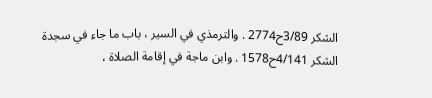الشكر 3/89ح2774 . والترمذي في السير ، باب ما جاء في سجدة الشكر 4/141ح1578 . وابن ماجة في إقامة الصلاة ،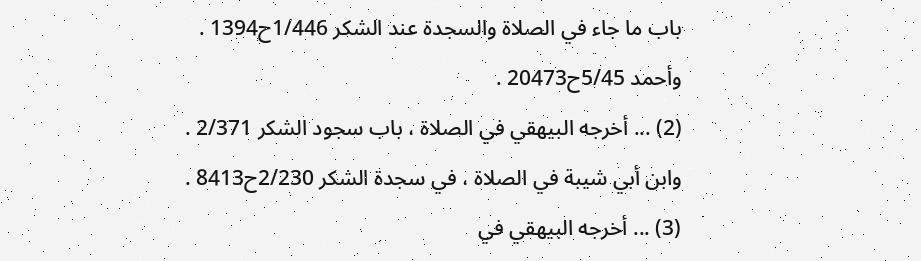باب ما جاء في الصلاة والسجدة عند الشكر 1/446ح1394 . وأحمد 5/45ح20473 .
(2) ... أخرجه البيهقي في الصلاة ، باب سجود الشكر 2/371 . وابن أبي شيبة في الصلاة ، في سجدة الشكر 2/230ح8413 .
(3) ... أخرجه البيهقي في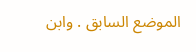الموضع السابق . وابن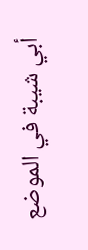أبي شيبة في الموضع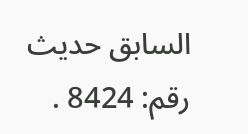السابق حديث رقم: 8424 .